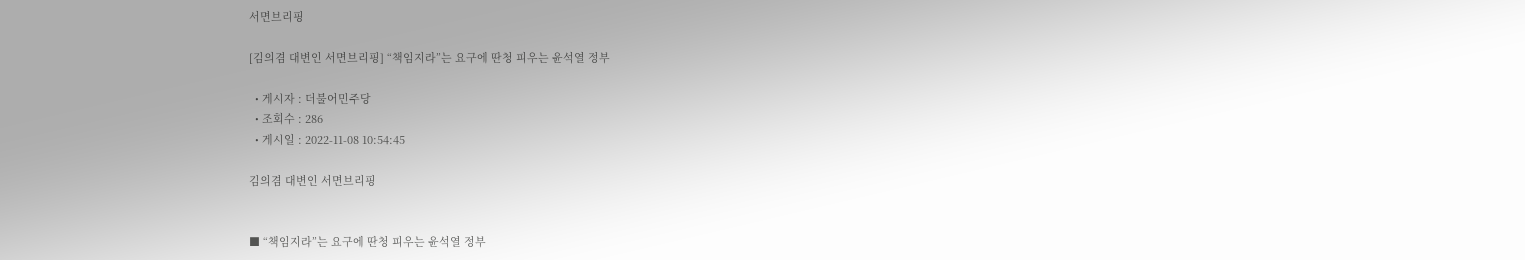서면브리핑

[김의겸 대변인 서면브리핑] “책임지라”는 요구에 딴청 피우는 윤석열 정부

  • 게시자 : 더불어민주당
  • 조회수 : 286
  • 게시일 : 2022-11-08 10:54:45

김의겸 대변인 서면브리핑


■ “책임지라”는 요구에 딴청 피우는 윤석열 정부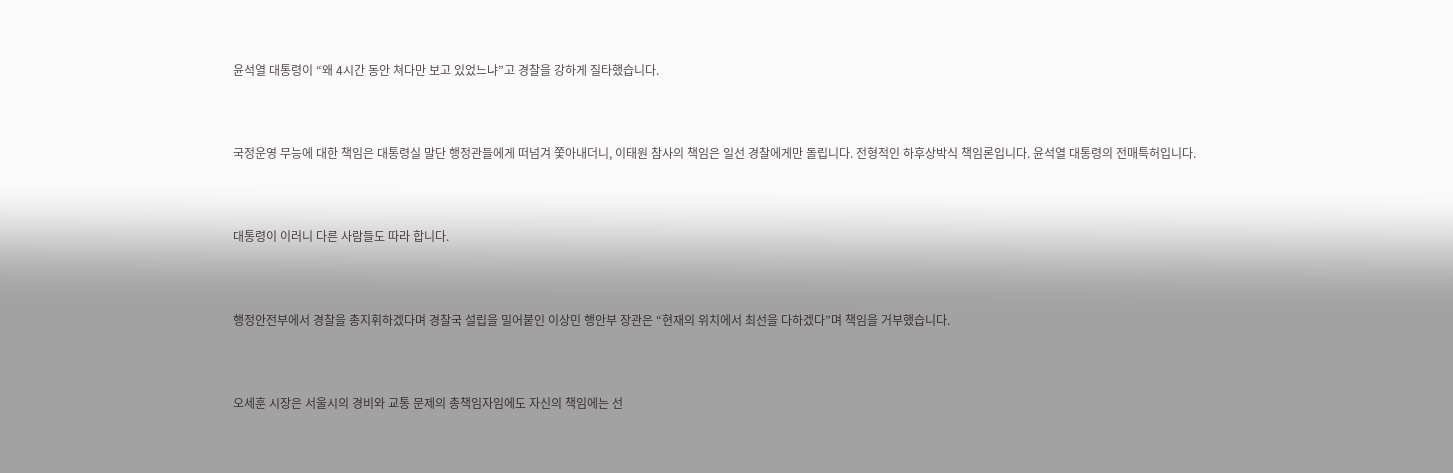윤석열 대통령이 “왜 4시간 동안 쳐다만 보고 있었느냐”고 경찰을 강하게 질타했습니다.


국정운영 무능에 대한 책임은 대통령실 말단 행정관들에게 떠넘겨 쫓아내더니, 이태원 참사의 책임은 일선 경찰에게만 돌립니다. 전형적인 하후상박식 책임론입니다. 윤석열 대통령의 전매특허입니다.


대통령이 이러니 다른 사람들도 따라 합니다.


행정안전부에서 경찰을 총지휘하겠다며 경찰국 설립을 밀어붙인 이상민 행안부 장관은 “현재의 위치에서 최선을 다하겠다”며 책임을 거부했습니다.


오세훈 시장은 서울시의 경비와 교통 문제의 총책임자임에도 자신의 책임에는 선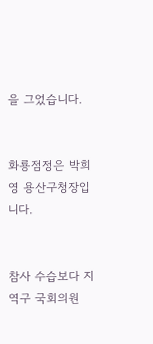을 그었습니다.


화룡점정은 박희영 용산구청장입니다.


참사 수습보다 지역구 국회의원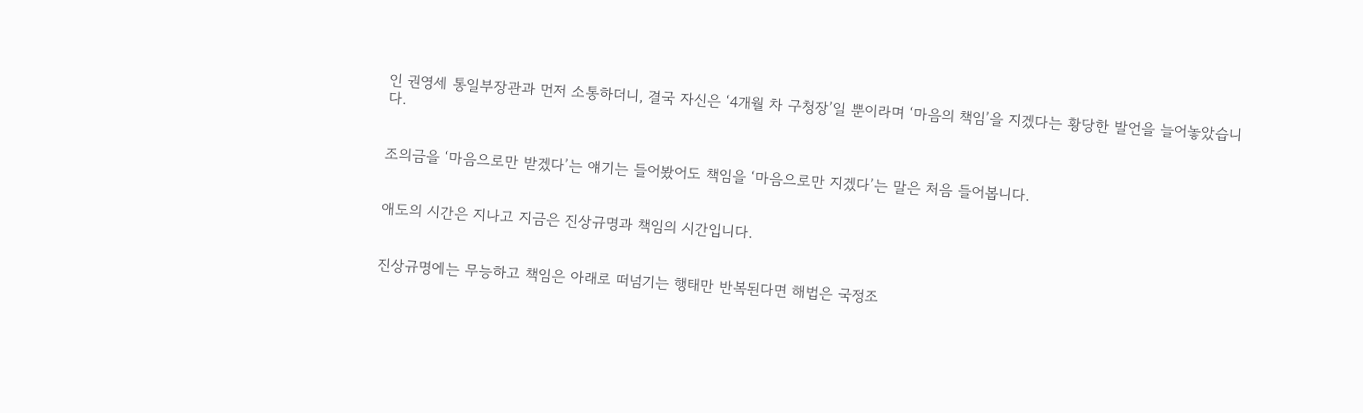인 권영세 통일부장관과 먼저 소통하더니, 결국 자신은 ‘4개월 차 구청장’일 뿐이라며 ‘마음의 책임’을 지겠다는 황당한 발언을 늘어놓았습니다.


조의금을 ‘마음으로만 받겠다’는 얘기는 들어봤어도 책임을 ‘마음으로만 지겠다’는 말은 처음 들어봅니다.


애도의 시간은 지나고 지금은 진상규명과 책임의 시간입니다.


진상규명에는 무능하고 책임은 아래로 떠넘기는 행태만 반복된다면 해법은 국정조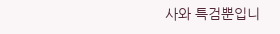사와 특검뿐입니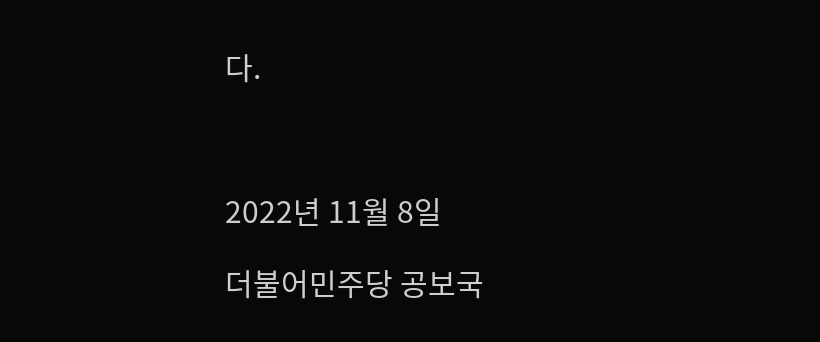다.



2022년 11월 8일

더불어민주당 공보국